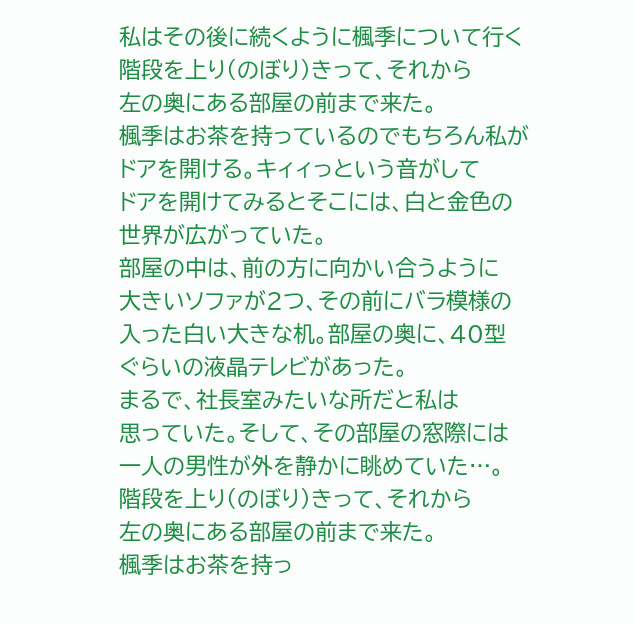私はその後に続くように楓季について行く
階段を上り(のぼり)きって、それから
左の奥にある部屋の前まで来た。
楓季はお茶を持っているのでもちろん私が
ドアを開ける。キィィっという音がして
ドアを開けてみるとそこには、白と金色の
世界が広がっていた。
部屋の中は、前の方に向かい合うように
大きいソファが2つ、その前にバラ模様の
入った白い大きな机。部屋の奥に、40型
ぐらいの液晶テレビがあった。
まるで、社長室みたいな所だと私は
思っていた。そして、その部屋の窓際には
一人の男性が外を静かに眺めていた…。
階段を上り(のぼり)きって、それから
左の奥にある部屋の前まで来た。
楓季はお茶を持っ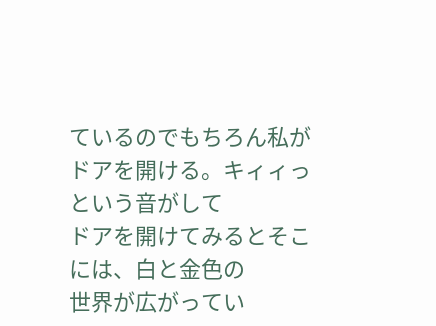ているのでもちろん私が
ドアを開ける。キィィっという音がして
ドアを開けてみるとそこには、白と金色の
世界が広がってい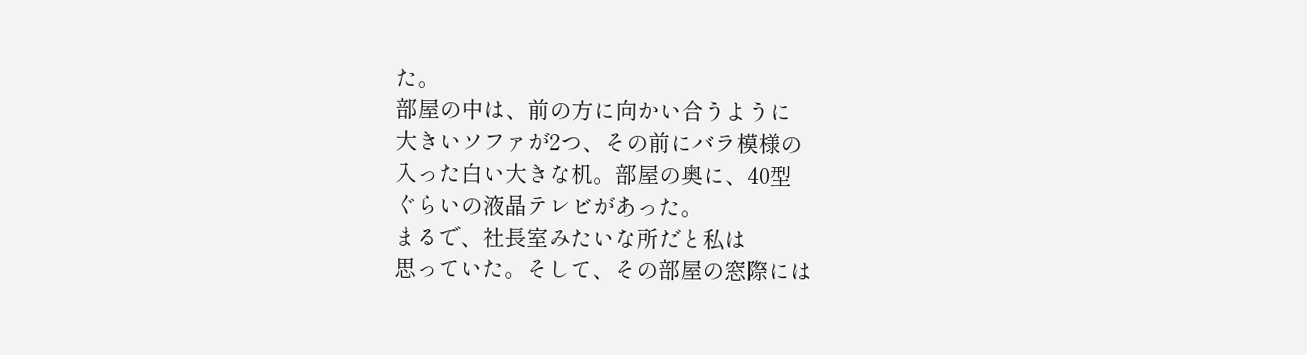た。
部屋の中は、前の方に向かい合うように
大きいソファが2つ、その前にバラ模様の
入った白い大きな机。部屋の奥に、40型
ぐらいの液晶テレビがあった。
まるで、社長室みたいな所だと私は
思っていた。そして、その部屋の窓際には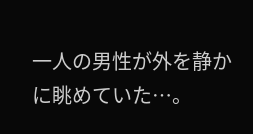一人の男性が外を静かに眺めていた…。